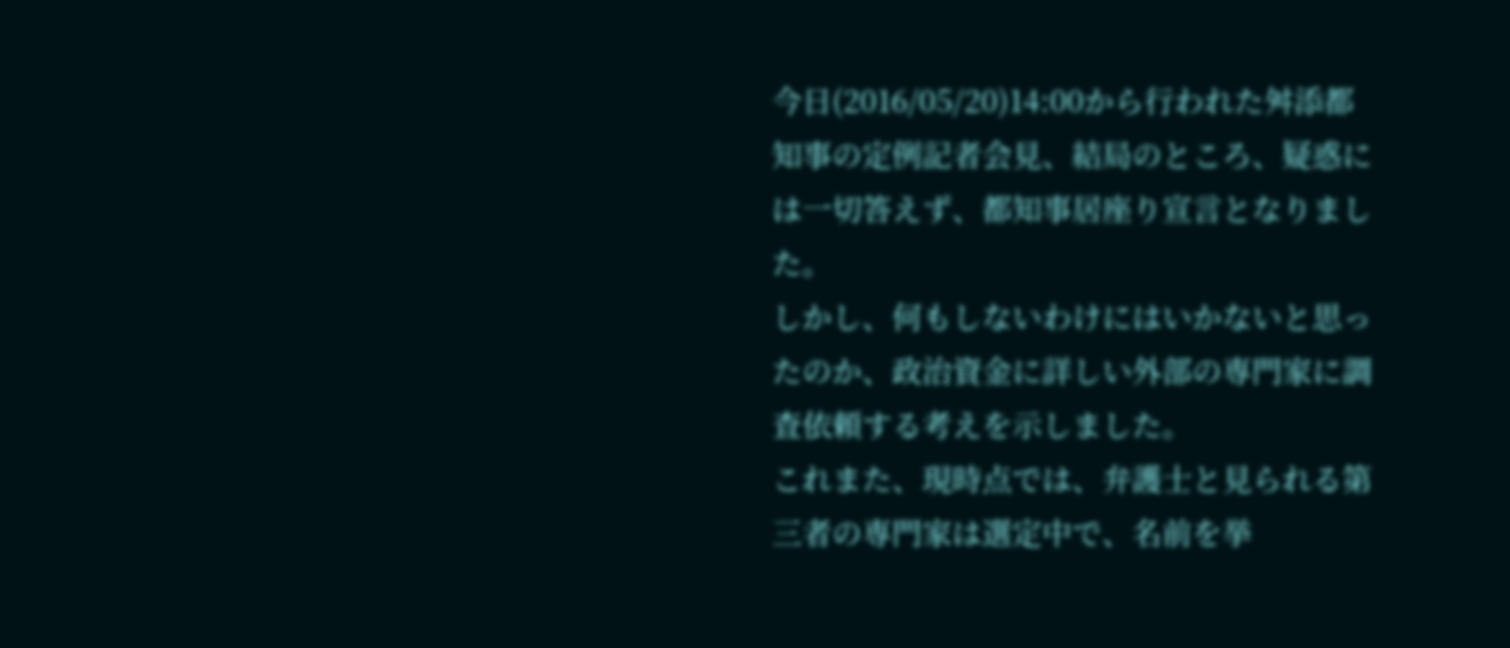今日(2016/05/20)14:00から行われた舛添都知事の定例記者会見、結局のところ、疑惑には一切答えず、都知事居座り宣言となりました。
しかし、何もしないわけにはいかないと思ったのか、政治資金に詳しい外部の専門家に調査依頼する考えを示しました。
これまた、現時点では、弁護士と見られる第三者の専門家は選定中で、名前を挙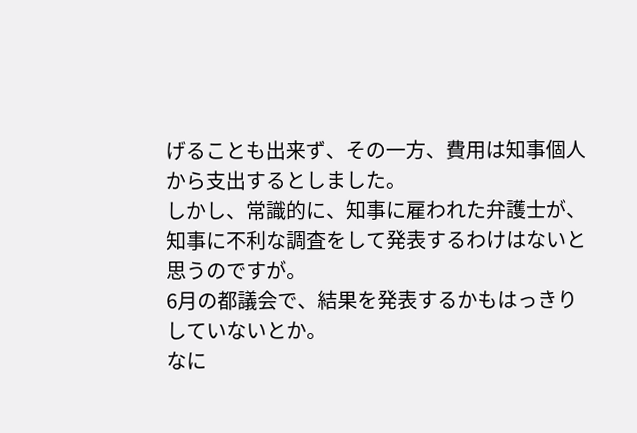げることも出来ず、その一方、費用は知事個人から支出するとしました。
しかし、常識的に、知事に雇われた弁護士が、知事に不利な調査をして発表するわけはないと思うのですが。
6月の都議会で、結果を発表するかもはっきりしていないとか。
なに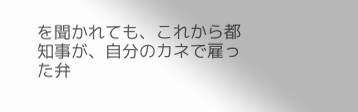を聞かれても、これから都知事が、自分のカネで雇った弁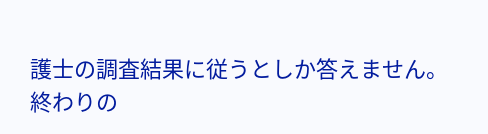護士の調査結果に従うとしか答えません。
終わりの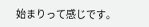始まりって感じです。